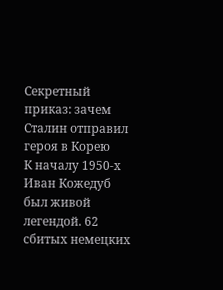Секретный приказ: зачем Сталин отправил героя в Корею
К началу 1950-х Иван Кожедуб был живой легендой. 62 сбитых немецких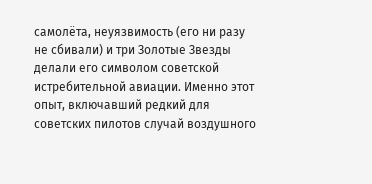самолёта, неуязвимость (его ни разу не сбивали) и три Золотые Звезды делали его символом советской истребительной авиации. Именно этот опыт, включавший редкий для советских пилотов случай воздушного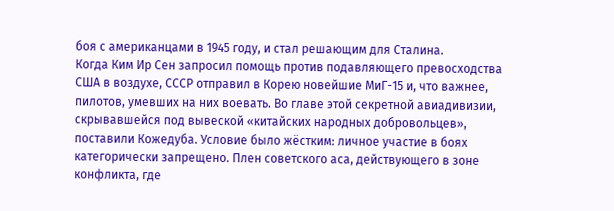боя с американцами в 1945 году, и стал решающим для Сталина.
Когда Ким Ир Сен запросил помощь против подавляющего превосходства США в воздухе, СССР отправил в Корею новейшие МиГ-15 и, что важнее, пилотов, умевших на них воевать. Во главе этой секретной авиадивизии, скрывавшейся под вывеской «китайских народных добровольцев», поставили Кожедуба. Условие было жёстким: личное участие в боях категорически запрещено. Плен советского аса, действующего в зоне конфликта, где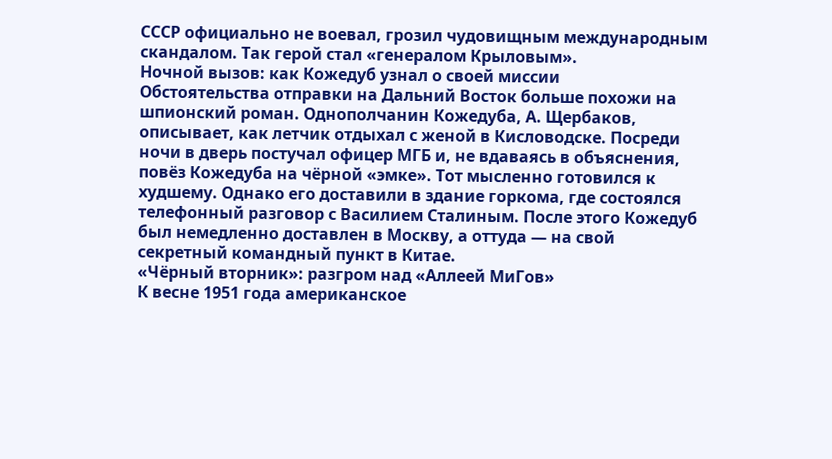СССР официально не воевал, грозил чудовищным международным скандалом. Так герой стал «генералом Крыловым».
Ночной вызов: как Кожедуб узнал о своей миссии
Обстоятельства отправки на Дальний Восток больше похожи на шпионский роман. Однополчанин Кожедуба, А. Щербаков, описывает, как летчик отдыхал с женой в Кисловодске. Посреди ночи в дверь постучал офицер МГБ и, не вдаваясь в объяснения, повёз Кожедуба на чёрной «эмке». Тот мысленно готовился к худшему. Однако его доставили в здание горкома, где состоялся телефонный разговор с Василием Сталиным. После этого Кожедуб был немедленно доставлен в Москву, а оттуда — на свой секретный командный пункт в Китае.
«Чёрный вторник»: разгром над «Аллеей МиГов»
К весне 1951 года американское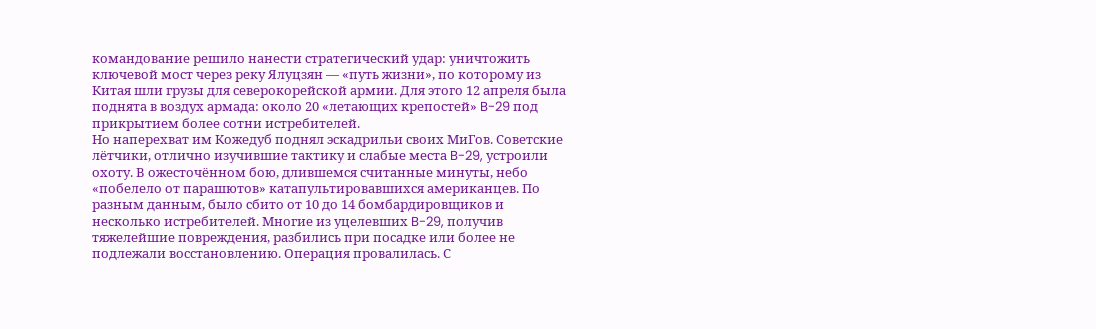командование решило нанести стратегический удар: уничтожить ключевой мост через реку Ялуцзян — «путь жизни», по которому из Китая шли грузы для северокорейской армии. Для этого 12 апреля была поднята в воздух армада: около 20 «летающих крепостей» B-29 под прикрытием более сотни истребителей.
Но наперехват им Кожедуб поднял эскадрильи своих МиГов. Советские лётчики, отлично изучившие тактику и слабые места B-29, устроили охоту. В ожесточённом бою, длившемся считанные минуты, небо «побелело от парашютов» катапультировавшихся американцев. По разным данным, было сбито от 10 до 14 бомбардировщиков и несколько истребителей. Многие из уцелевших B-29, получив тяжелейшие повреждения, разбились при посадке или более не подлежали восстановлению. Операция провалилась. С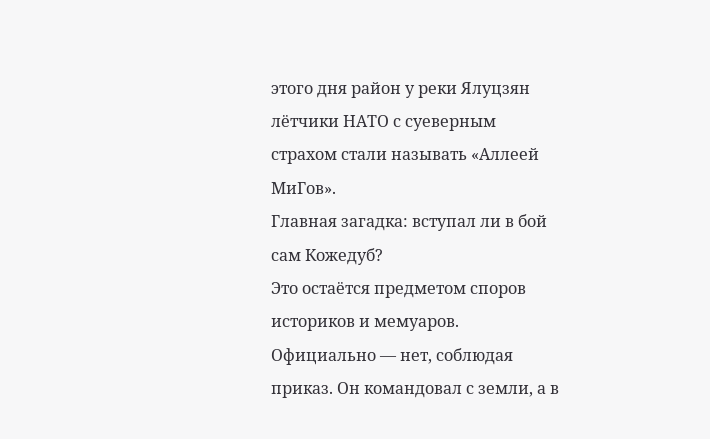этого дня район у реки Ялуцзян лётчики НАТО с суеверным страхом стали называть «Аллеей МиГов».
Главная загадка: вступал ли в бой сам Кожедуб?
Это остаётся предметом споров историков и мемуаров. Официально — нет, соблюдая приказ. Он командовал с земли, а в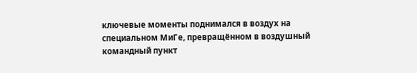ключевые моменты поднимался в воздух на специальном МиГе, превращённом в воздушный командный пункт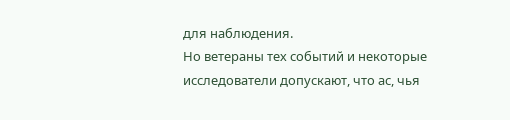для наблюдения.
Но ветераны тех событий и некоторые исследователи допускают, что ас, чья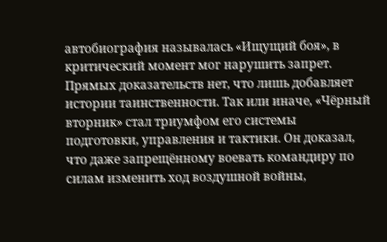автобиография называлась «Ищущий боя», в критический момент мог нарушить запрет. Прямых доказательств нет, что лишь добавляет истории таинственности. Так или иначе, «Чёрный вторник» стал триумфом его системы подготовки, управления и тактики. Он доказал, что даже запрещённому воевать командиру по силам изменить ход воздушной войны,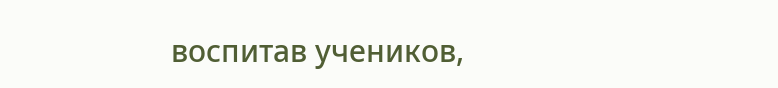воспитав учеников,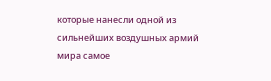которые нанесли одной из сильнейших воздушных армий мира самое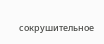сокрушительное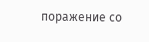поражение со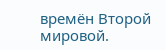времён Второй мировой.